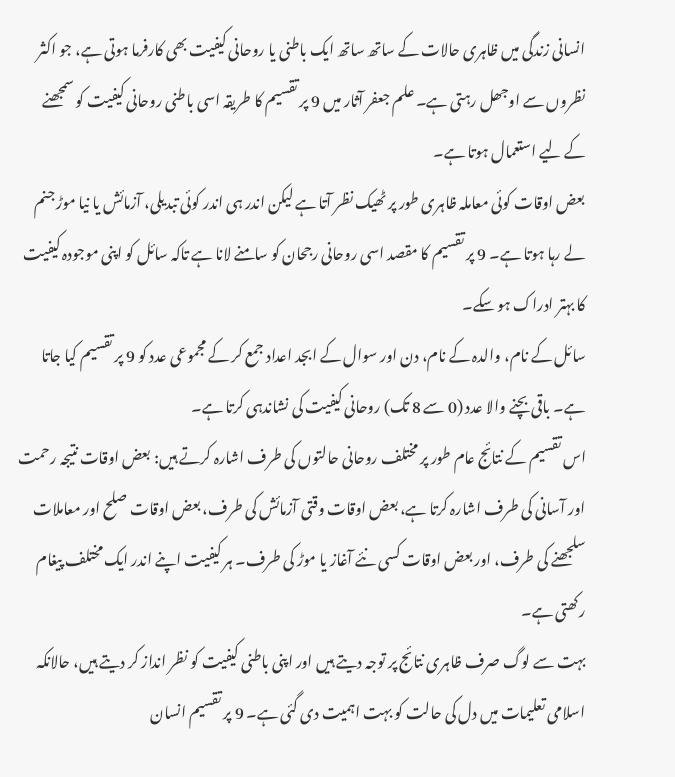انسانی زندگی میں ظاہری حالات کے ساتھ ساتھ ایک باطنی یا روحانی کیفیت بھی کارفرما ہوتی ہے، جو اکثر نظروں سے اوجھل رہتی ہے۔ علم جعفر آثار میں 9 پر تقسیم کا طریقہ اسی باطنی روحانی کیفیت کو سمجھنے کے لیے استعمال ہوتا ہے۔
بعض اوقات کوئی معاملہ ظاہری طور پر ٹھیک نظر آتا ہے لیکن اندر ہی اندر کوئی تبدیلی، آزمائش یا نیا موڑ جنم لے رہا ہوتا ہے۔ 9 پر تقسیم کا مقصد اسی روحانی رجحان کو سامنے لانا ہے تاکہ سائل کو اپنی موجودہ کیفیت کا بہتر ادراک ہو سکے۔
سائل کے نام، والدہ کے نام، دن اور سوال کے ابجد اعداد جمع کر کے مجموعی عدد کو 9 پر تقسیم کیا جاتا ہے۔ باقی بچنے والا عدد (0 سے 8 تک) روحانی کیفیت کی نشاندہی کرتا ہے۔
اس تقسیم کے نتائج عام طور پر مختلف روحانی حالتوں کی طرف اشارہ کرتے ہیں: بعض اوقات نتیجہ رحمت اور آسانی کی طرف اشارہ کرتا ہے، بعض اوقات وقتی آزمائش کی طرف، بعض اوقات صلح اور معاملات سلجھنے کی طرف، اور بعض اوقات کسی نئے آغاز یا موڑ کی طرف۔ ہر کیفیت اپنے اندر ایک مختلف پیغام رکھتی ہے۔
بہت سے لوگ صرف ظاہری نتائج پر توجہ دیتے ہیں اور اپنی باطنی کیفیت کو نظر انداز کر دیتے ہیں، حالانکہ اسلامی تعلیمات میں دل کی حالت کو بہت اہمیت دی گئی ہے۔ 9 پر تقسیم انسان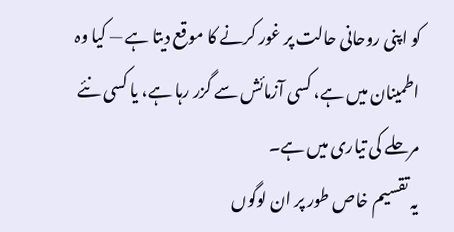کو اپنی روحانی حالت پر غور کرنے کا موقع دیتا ہے — کیا وہ اطمینان میں ہے، کسی آزمائش سے گزر رہا ہے، یا کسی نئے مرحلے کی تیاری میں ہے۔
یہ تقسیم خاص طور پر ان لوگوں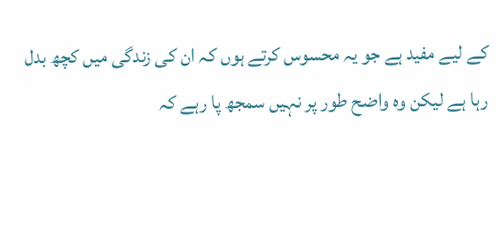کے لیے مفید ہے جو یہ محسوس کرتے ہوں کہ ان کی زندگی میں کچھ بدل رہا ہے لیکن وہ واضح طور پر نہیں سمجھ پا رہے کہ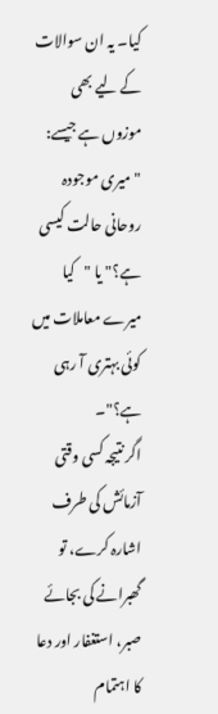کیا۔ یہ ان سوالات کے لیے بھی موزوں ہے جیسے: "میری موجودہ روحانی حالت کیسی ہے؟" یا "کیا میرے معاملات میں کوئی بہتری آ رہی ہے؟"۔
اگر نتیجہ کسی وقتی آزمائش کی طرف اشارہ کرے، تو گھبرانے کی بجائے صبر، استغفار اور دعا کا اہتمام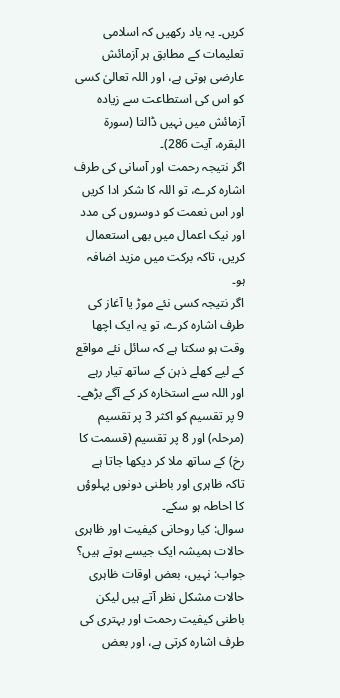کریں۔ یہ یاد رکھیں کہ اسلامی تعلیمات کے مطابق ہر آزمائش عارضی ہوتی ہے، اور اللہ تعالیٰ کسی کو اس کی استطاعت سے زیادہ آزمائش میں نہیں ڈالتا (سورۃ البقرہ، آیت 286)۔
اگر نتیجہ رحمت اور آسانی کی طرف اشارہ کرے، تو اللہ کا شکر ادا کریں اور اس نعمت کو دوسروں کی مدد اور نیک اعمال میں بھی استعمال کریں، تاکہ برکت میں مزید اضافہ ہو۔
اگر نتیجہ کسی نئے موڑ یا آغاز کی طرف اشارہ کرے، تو یہ ایک اچھا وقت ہو سکتا ہے کہ سائل نئے مواقع کے لیے کھلے ذہن کے ساتھ تیار رہے اور اللہ سے استخارہ کر کے آگے بڑھے۔
9 پر تقسیم کو اکثر 3 پر تقسیم (مرحلہ) اور 8 پر تقسیم (قسمت کا رخ) کے ساتھ ملا کر دیکھا جاتا ہے تاکہ ظاہری اور باطنی دونوں پہلوؤں کا احاطہ ہو سکے۔
سوال: کیا روحانی کیفیت اور ظاہری حالات ہمیشہ ایک جیسے ہوتے ہیں؟
جواب: نہیں، بعض اوقات ظاہری حالات مشکل نظر آتے ہیں لیکن باطنی کیفیت رحمت اور بہتری کی طرف اشارہ کرتی ہے، اور بعض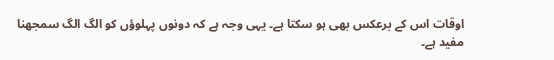اوقات اس کے برعکس بھی ہو سکتا ہے۔ یہی وجہ ہے کہ دونوں پہلوؤں کو الگ الگ سمجھنا مفید ہے۔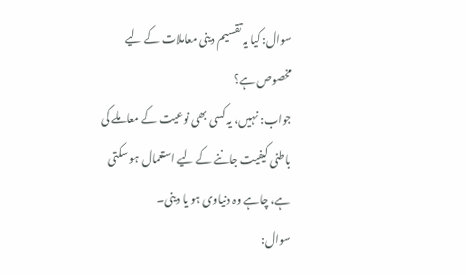سوال: کیا یہ تقسیم دینی معاملات کے لیے مخصوص ہے؟
جواب: نہیں، یہ کسی بھی نوعیت کے معاملے کی باطنی کیفیت جاننے کے لیے استعمال ہو سکتی ہے، چاہے وہ دنیاوی ہو یا دینی۔
سوال: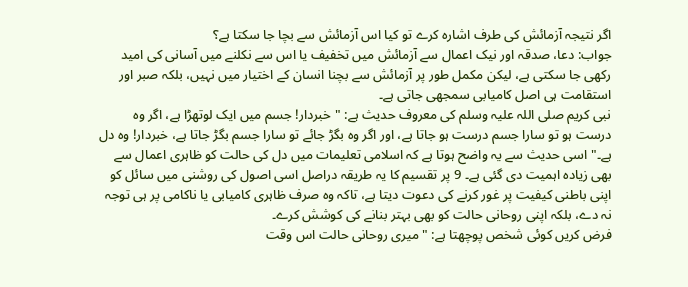اگر نتیجہ آزمائش کی طرف اشارہ کرے تو کیا اس آزمائش سے بچا جا سکتا ہے؟
جواب: دعا، صدقہ اور نیک اعمال سے آزمائش میں تخفیف یا اس سے نکلنے میں آسانی کی امید رکھی جا سکتی ہے، لیکن مکمل طور پر آزمائش سے بچنا انسان کے اختیار میں نہیں، بلکہ صبر اور استقامت ہی اصل کامیابی سمجھی جاتی ہے۔
نبی کریم صلی اللہ علیہ وسلم کی معروف حدیث ہے: "خبردار! جسم میں ایک لوتھڑا ہے، اگر وہ درست ہو تو سارا جسم درست ہو جاتا ہے، اور اگر وہ بگڑ جائے تو سارا جسم بگڑ جاتا ہے، خبردار! وہ دل ہے۔" اسی حدیث سے یہ واضح ہوتا ہے کہ اسلامی تعلیمات میں دل کی حالت کو ظاہری اعمال سے بھی زیادہ اہمیت دی گئی ہے۔ 9 پر تقسیم کا یہ طریقہ دراصل اسی اصول کی روشنی میں سائل کو اپنی باطنی کیفیت پر غور کرنے کی دعوت دیتا ہے، تاکہ وہ صرف ظاہری کامیابی یا ناکامی پر ہی توجہ نہ دے، بلکہ اپنی روحانی حالت کو بھی بہتر بنانے کی کوشش کرے۔
فرض کریں کوئی شخص پوچھتا ہے: "میری روحانی حالت اس وقت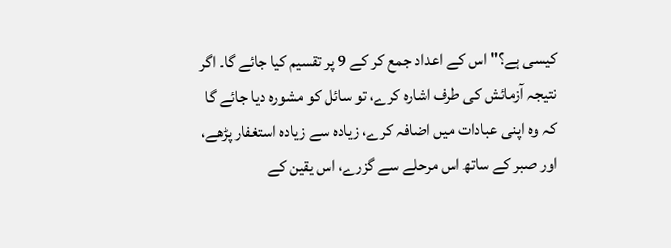کیسی ہے؟" اس کے اعداد جمع کر کے 9 پر تقسیم کیا جائے گا۔ اگر نتیجہ آزمائش کی طرف اشارہ کرے، تو سائل کو مشورہ دیا جائے گا کہ وہ اپنی عبادات میں اضافہ کرے، زیادہ سے زیادہ استغفار پڑھے، اور صبر کے ساتھ اس مرحلے سے گزرے، اس یقین کے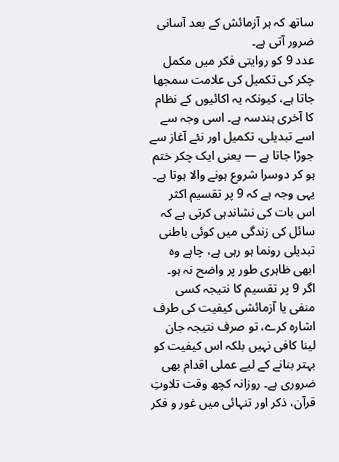ساتھ کہ ہر آزمائش کے بعد آسانی ضرور آتی ہے۔
عدد 9 کو روایتی فکر میں مکمل چکر کی تکمیل کی علامت سمجھا جاتا ہے، کیونکہ یہ اکائیوں کے نظام کا آخری ہندسہ ہے۔ اسی وجہ سے اسے تبدیلی، تکمیل اور نئے آغاز سے جوڑا جاتا ہے — یعنی ایک چکر ختم ہو کر دوسرا شروع ہونے والا ہوتا ہے۔ یہی وجہ ہے کہ 9 پر تقسیم اکثر اس بات کی نشاندہی کرتی ہے کہ سائل کی زندگی میں کوئی باطنی تبدیلی رونما ہو رہی ہے، چاہے وہ ابھی ظاہری طور پر واضح نہ ہو۔
اگر 9 پر تقسیم کا نتیجہ کسی منفی یا آزمائشی کیفیت کی طرف اشارہ کرے، تو صرف نتیجہ جان لینا کافی نہیں بلکہ اس کیفیت کو بہتر بنانے کے لیے عملی اقدام بھی ضروری ہے۔ روزانہ کچھ وقت تلاوتِ قرآن، ذکر اور تنہائی میں غور و فکر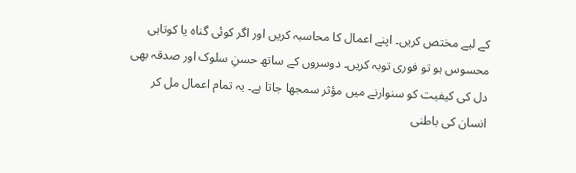کے لیے مختص کریں۔ اپنے اعمال کا محاسبہ کریں اور اگر کوئی گناہ یا کوتاہی محسوس ہو تو فوری توبہ کریں۔ دوسروں کے ساتھ حسنِ سلوک اور صدقہ بھی دل کی کیفیت کو سنوارنے میں مؤثر سمجھا جاتا ہے۔ یہ تمام اعمال مل کر انسان کی باطنی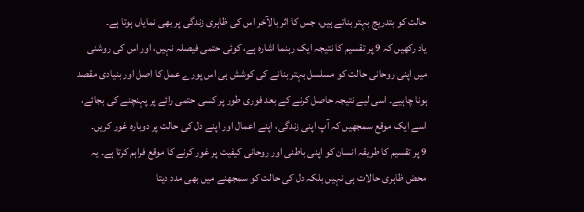حالت کو بتدریج بہتر بناتے ہیں، جس کا اثر بالآخر اس کی ظاہری زندگی پر بھی نمایاں ہوتا ہے۔
یاد رکھیں کہ 9 پر تقسیم کا نتیجہ ایک رہنما اشارہ ہے، کوئی حتمی فیصلہ نہیں، اور اس کی روشنی میں اپنی روحانی حالت کو مسلسل بہتر بنانے کی کوشش ہی اس پورے عمل کا اصل اور بنیادی مقصد ہونا چاہیے۔ اسی لیے نتیجہ حاصل کرنے کے بعد فوری طور پر کسی حتمی رائے پر پہنچنے کی بجائے، اسے ایک موقع سمجھیں کہ آپ اپنی زندگی، اپنے اعمال اور اپنے دل کی حالت پر دوبارہ غور کریں۔
9 پر تقسیم کا طریقہ انسان کو اپنی باطنی اور روحانی کیفیت پر غور کرنے کا موقع فراہم کرتا ہے۔ یہ محض ظاہری حالات ہی نہیں بلکہ دل کی حالت کو سمجھنے میں بھی مدد دیتا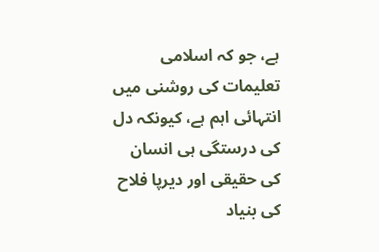ہے، جو کہ اسلامی تعلیمات کی روشنی میں انتہائی اہم ہے، کیونکہ دل کی درستگی ہی انسان کی حقیقی اور دیرپا فلاح کی بنیاد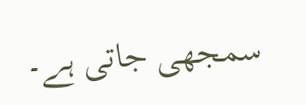سمجھی جاتی ہے۔